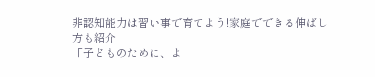非認知能力は習い事で育てよう!家庭でできる伸ばし方も紹介
「子どものために、よ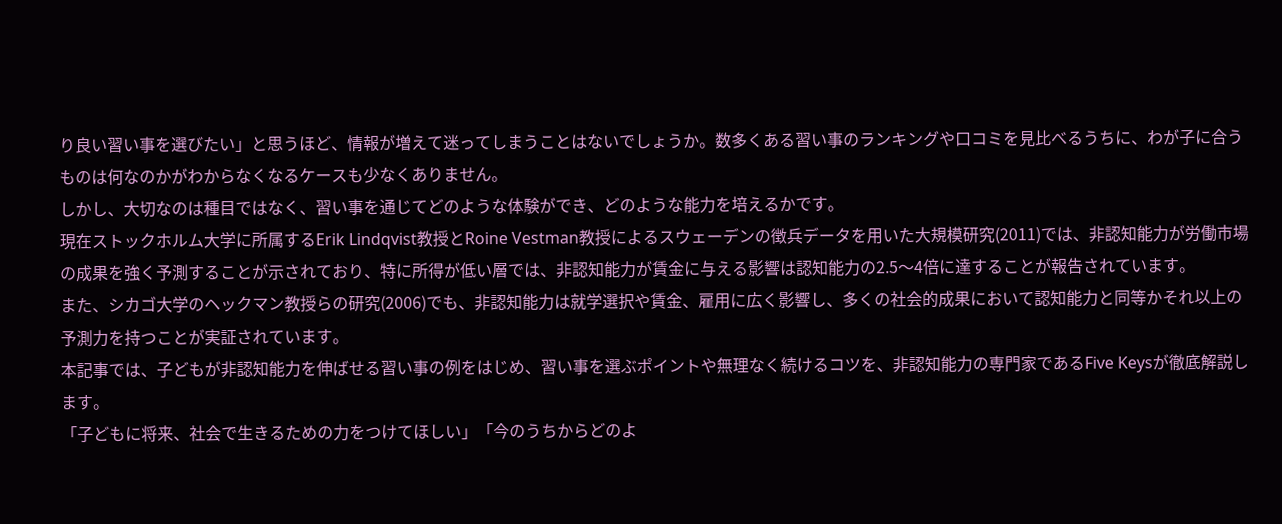り良い習い事を選びたい」と思うほど、情報が増えて迷ってしまうことはないでしょうか。数多くある習い事のランキングや口コミを見比べるうちに、わが子に合うものは何なのかがわからなくなるケースも少なくありません。
しかし、大切なのは種目ではなく、習い事を通じてどのような体験ができ、どのような能力を培えるかです。
現在ストックホルム大学に所属するErik Lindqvist教授とRoine Vestman教授によるスウェーデンの徴兵データを用いた大規模研究(2011)では、非認知能力が労働市場の成果を強く予測することが示されており、特に所得が低い層では、非認知能力が賃金に与える影響は認知能力の2.5〜4倍に達することが報告されています。
また、シカゴ大学のヘックマン教授らの研究(2006)でも、非認知能力は就学選択や賃金、雇用に広く影響し、多くの社会的成果において認知能力と同等かそれ以上の予測力を持つことが実証されています。
本記事では、子どもが非認知能力を伸ばせる習い事の例をはじめ、習い事を選ぶポイントや無理なく続けるコツを、非認知能力の専門家であるFive Keysが徹底解説します。
「子どもに将来、社会で生きるための力をつけてほしい」「今のうちからどのよ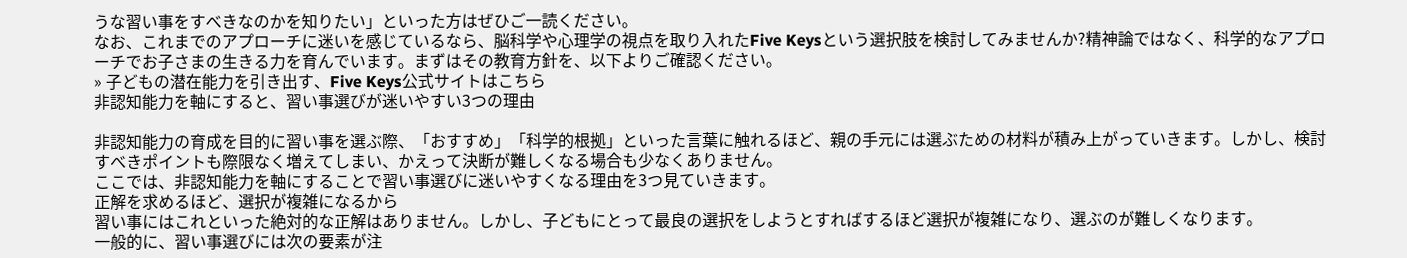うな習い事をすべきなのかを知りたい」といった方はぜひご一読ください。
なお、これまでのアプローチに迷いを感じているなら、脳科学や心理学の視点を取り入れたFive Keysという選択肢を検討してみませんか?精神論ではなく、科学的なアプローチでお子さまの生きる力を育んでいます。まずはその教育方針を、以下よりご確認ください。
» 子どもの潜在能力を引き出す、Five Keys公式サイトはこちら
非認知能力を軸にすると、習い事選びが迷いやすい3つの理由

非認知能力の育成を目的に習い事を選ぶ際、「おすすめ」「科学的根拠」といった言葉に触れるほど、親の手元には選ぶための材料が積み上がっていきます。しかし、検討すべきポイントも際限なく増えてしまい、かえって決断が難しくなる場合も少なくありません。
ここでは、非認知能力を軸にすることで習い事選びに迷いやすくなる理由を3つ見ていきます。
正解を求めるほど、選択が複雑になるから
習い事にはこれといった絶対的な正解はありません。しかし、子どもにとって最良の選択をしようとすればするほど選択が複雑になり、選ぶのが難しくなります。
一般的に、習い事選びには次の要素が注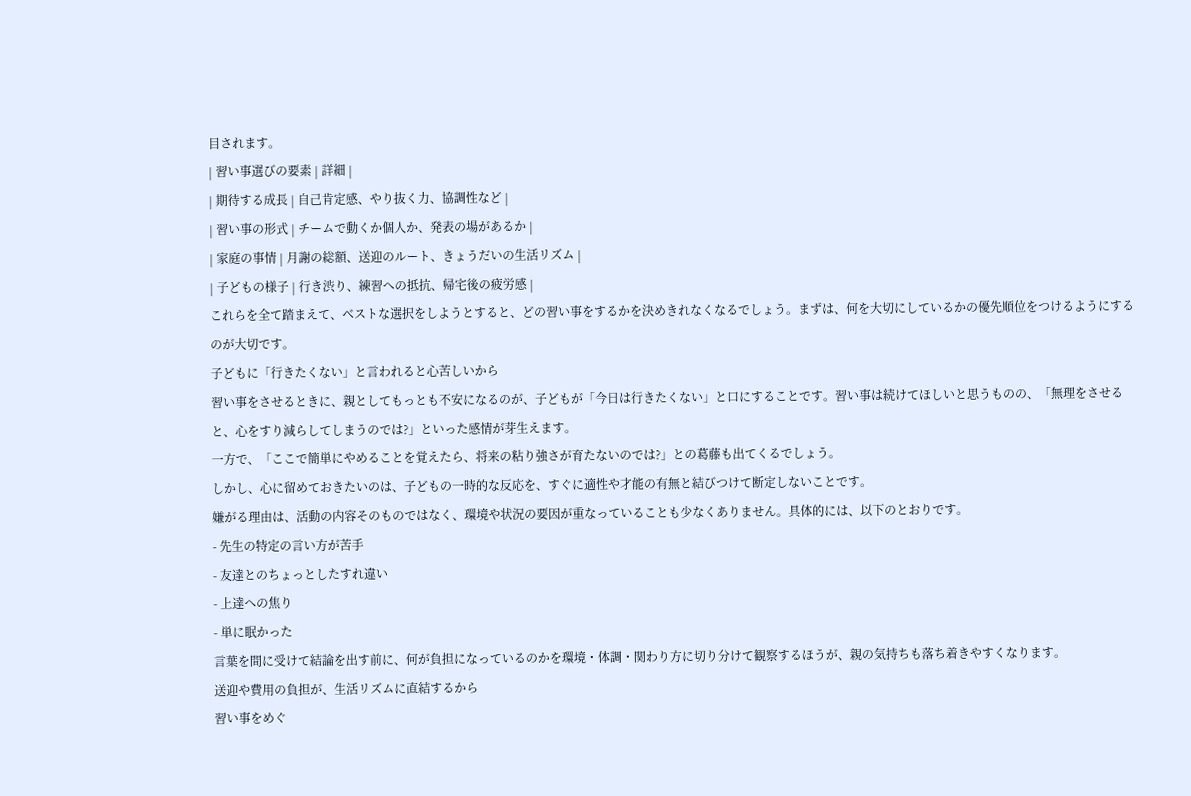目されます。
| 習い事選びの要素 | 詳細 |
| 期待する成長 | 自己肯定感、やり抜く力、協調性など |
| 習い事の形式 | チームで動くか個人か、発表の場があるか |
| 家庭の事情 | 月謝の総額、送迎のルート、きょうだいの生活リズム |
| 子どもの様子 | 行き渋り、練習への抵抗、帰宅後の疲労感 |
これらを全て踏まえて、ベストな選択をしようとすると、どの習い事をするかを決めきれなくなるでしょう。まずは、何を大切にしているかの優先順位をつけるようにするのが大切です。
子どもに「行きたくない」と言われると心苦しいから
習い事をさせるときに、親としてもっとも不安になるのが、子どもが「今日は行きたくない」と口にすることです。習い事は続けてほしいと思うものの、「無理をさせると、心をすり減らしてしまうのでは?」といった感情が芽生えます。
一方で、「ここで簡単にやめることを覚えたら、将来の粘り強さが育たないのでは?」との葛藤も出てくるでしょう。
しかし、心に留めておきたいのは、子どもの一時的な反応を、すぐに適性や才能の有無と結びつけて断定しないことです。
嫌がる理由は、活動の内容そのものではなく、環境や状況の要因が重なっていることも少なくありません。具体的には、以下のとおりです。
- 先生の特定の言い方が苦手
- 友達とのちょっとしたすれ違い
- 上達への焦り
- 単に眠かった
言葉を間に受けて結論を出す前に、何が負担になっているのかを環境・体調・関わり方に切り分けて観察するほうが、親の気持ちも落ち着きやすくなります。
送迎や費用の負担が、生活リズムに直結するから
習い事をめぐ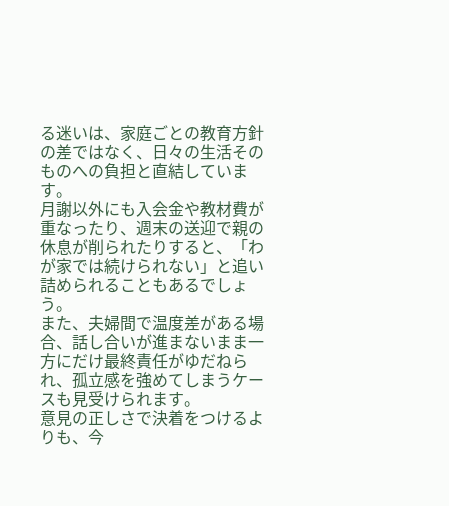る迷いは、家庭ごとの教育方針の差ではなく、日々の生活そのものへの負担と直結しています。
月謝以外にも入会金や教材費が重なったり、週末の送迎で親の休息が削られたりすると、「わが家では続けられない」と追い詰められることもあるでしょう。
また、夫婦間で温度差がある場合、話し合いが進まないまま一方にだけ最終責任がゆだねられ、孤立感を強めてしまうケースも見受けられます。
意見の正しさで決着をつけるよりも、今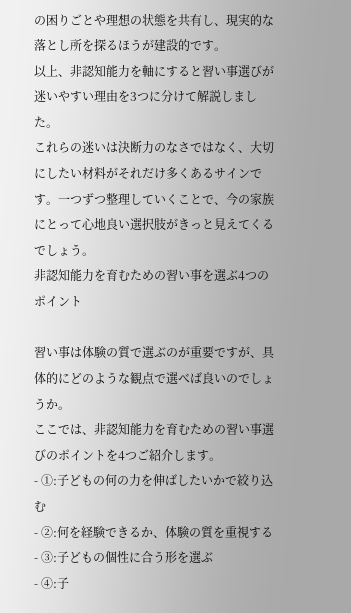の困りごとや理想の状態を共有し、現実的な落とし所を探るほうが建設的です。
以上、非認知能力を軸にすると習い事選びが迷いやすい理由を3つに分けて解説しました。
これらの迷いは決断力のなさではなく、大切にしたい材料がそれだけ多くあるサインです。一つずつ整理していくことで、今の家族にとって心地良い選択肢がきっと見えてくるでしょう。
非認知能力を育むための習い事を選ぶ4つのポイント

習い事は体験の質で選ぶのが重要ですが、具体的にどのような観点で選べば良いのでしょうか。
ここでは、非認知能力を育むための習い事選びのポイントを4つご紹介します。
- ①:子どもの何の力を伸ばしたいかで絞り込む
- ②:何を経験できるか、体験の質を重視する
- ③:子どもの個性に合う形を選ぶ
- ④:子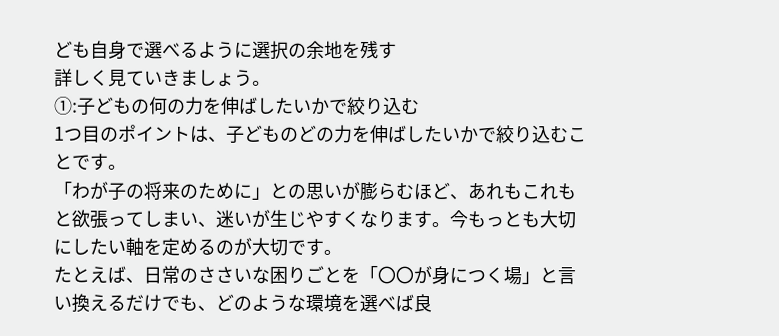ども自身で選べるように選択の余地を残す
詳しく見ていきましょう。
①:子どもの何の力を伸ばしたいかで絞り込む
1つ目のポイントは、子どものどの力を伸ばしたいかで絞り込むことです。
「わが子の将来のために」との思いが膨らむほど、あれもこれもと欲張ってしまい、迷いが生じやすくなります。今もっとも大切にしたい軸を定めるのが大切です。
たとえば、日常のささいな困りごとを「〇〇が身につく場」と言い換えるだけでも、どのような環境を選べば良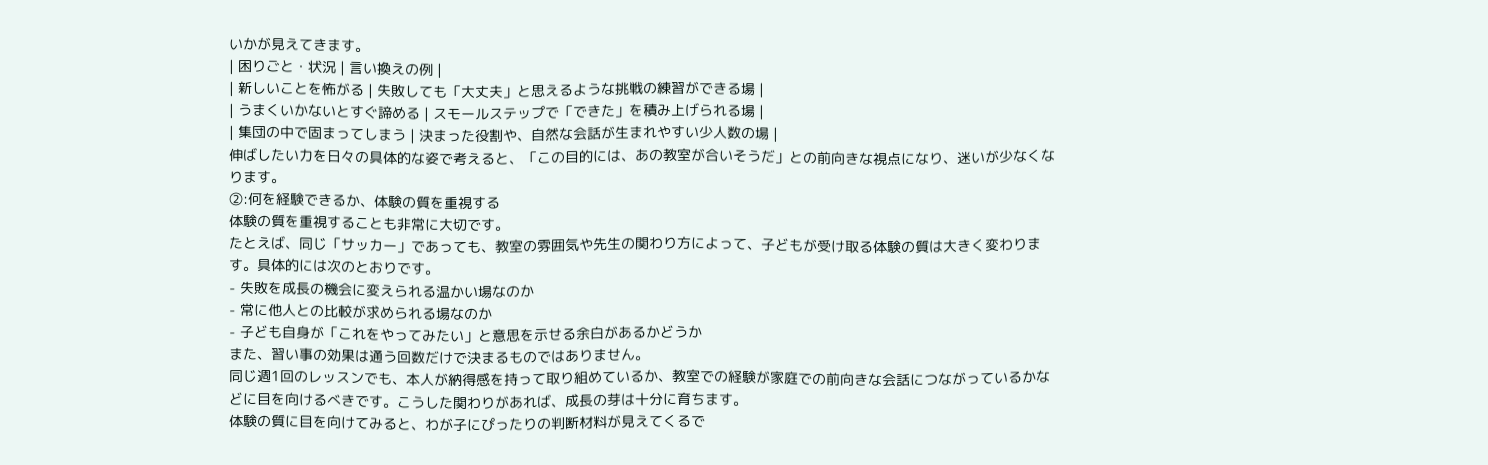いかが見えてきます。
| 困りごと・状況 | 言い換えの例 |
| 新しいことを怖がる | 失敗しても「大丈夫」と思えるような挑戦の練習ができる場 |
| うまくいかないとすぐ諦める | スモールステップで「できた」を積み上げられる場 |
| 集団の中で固まってしまう | 決まった役割や、自然な会話が生まれやすい少人数の場 |
伸ばしたい力を日々の具体的な姿で考えると、「この目的には、あの教室が合いそうだ」との前向きな視点になり、迷いが少なくなります。
②:何を経験できるか、体験の質を重視する
体験の質を重視することも非常に大切です。
たとえば、同じ「サッカー」であっても、教室の雰囲気や先生の関わり方によって、子どもが受け取る体験の質は大きく変わります。具体的には次のとおりです。
- 失敗を成長の機会に変えられる温かい場なのか
- 常に他人との比較が求められる場なのか
- 子ども自身が「これをやってみたい」と意思を示せる余白があるかどうか
また、習い事の効果は通う回数だけで決まるものではありません。
同じ週1回のレッスンでも、本人が納得感を持って取り組めているか、教室での経験が家庭での前向きな会話につながっているかなどに目を向けるべきです。こうした関わりがあれば、成長の芽は十分に育ちます。
体験の質に目を向けてみると、わが子にぴったりの判断材料が見えてくるで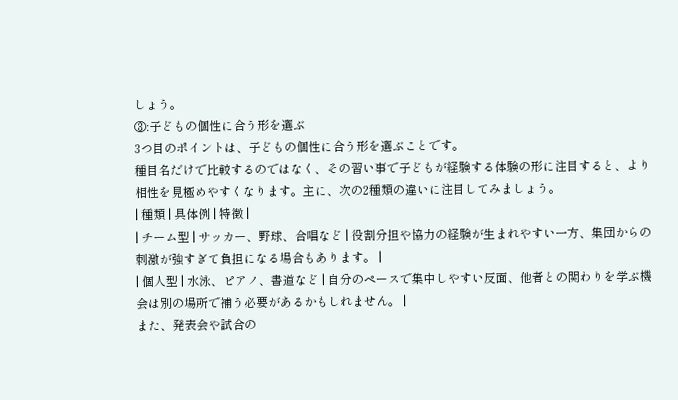しょう。
③:子どもの個性に合う形を選ぶ
3つ目のポイントは、子どもの個性に合う形を選ぶことです。
種目名だけで比較するのではなく、その習い事で子どもが経験する体験の形に注目すると、より相性を見極めやすくなります。主に、次の2種類の違いに注目してみましょう。
| 種類 | 具体例 | 特徴 |
| チーム型 | サッカー、野球、合唱など | 役割分担や協力の経験が生まれやすい一方、集団からの刺激が強すぎて負担になる場合もあります。 |
| 個人型 | 水泳、ピアノ、書道など | 自分のペースで集中しやすい反面、他者との関わりを学ぶ機会は別の場所で補う必要があるかもしれません。 |
また、発表会や試合の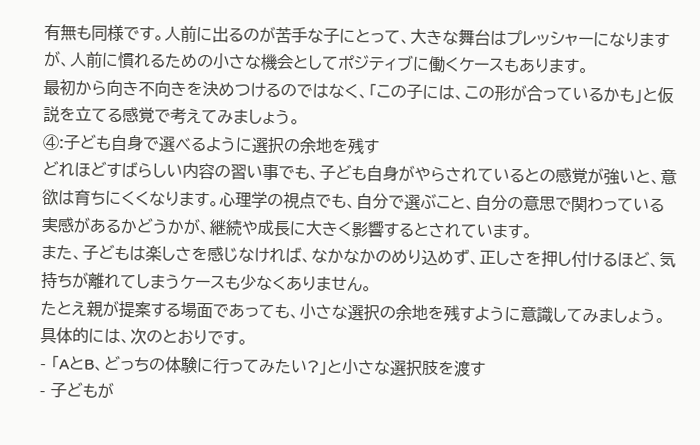有無も同様です。人前に出るのが苦手な子にとって、大きな舞台はプレッシャーになりますが、人前に慣れるための小さな機会としてポジティブに働くケースもあります。
最初から向き不向きを決めつけるのではなく、「この子には、この形が合っているかも」と仮説を立てる感覚で考えてみましょう。
④:子ども自身で選べるように選択の余地を残す
どれほどすばらしい内容の習い事でも、子ども自身がやらされているとの感覚が強いと、意欲は育ちにくくなります。心理学の視点でも、自分で選ぶこと、自分の意思で関わっている実感があるかどうかが、継続や成長に大きく影響するとされています。
また、子どもは楽しさを感じなければ、なかなかのめり込めず、正しさを押し付けるほど、気持ちが離れてしまうケースも少なくありません。
たとえ親が提案する場面であっても、小さな選択の余地を残すように意識してみましょう。具体的には、次のとおりです。
- 「AとB、どっちの体験に行ってみたい?」と小さな選択肢を渡す
- 子どもが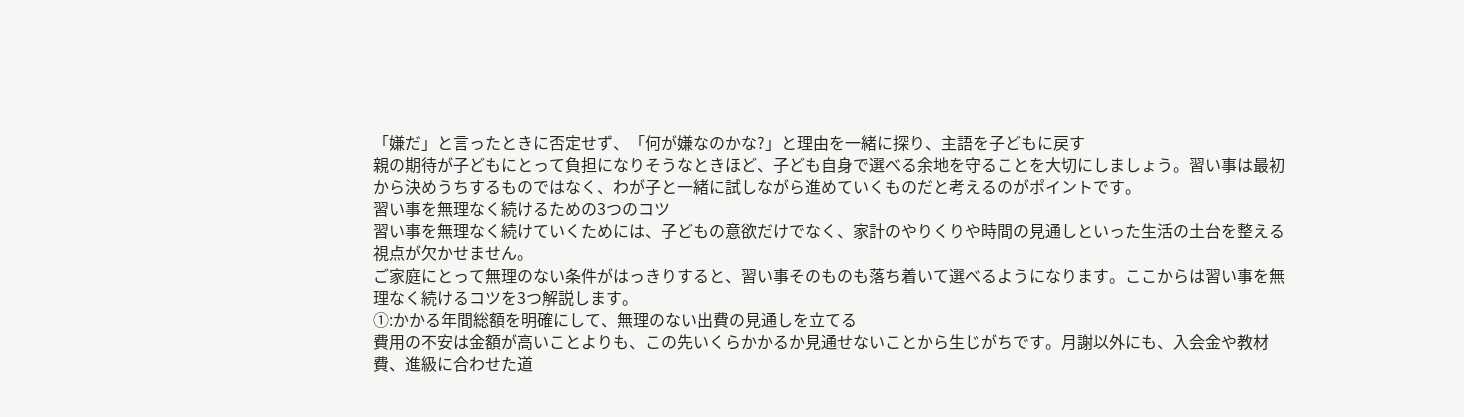「嫌だ」と言ったときに否定せず、「何が嫌なのかな?」と理由を一緒に探り、主語を子どもに戻す
親の期待が子どもにとって負担になりそうなときほど、子ども自身で選べる余地を守ることを大切にしましょう。習い事は最初から決めうちするものではなく、わが子と一緒に試しながら進めていくものだと考えるのがポイントです。
習い事を無理なく続けるための3つのコツ
習い事を無理なく続けていくためには、子どもの意欲だけでなく、家計のやりくりや時間の見通しといった生活の土台を整える視点が欠かせません。
ご家庭にとって無理のない条件がはっきりすると、習い事そのものも落ち着いて選べるようになります。ここからは習い事を無理なく続けるコツを3つ解説します。
①:かかる年間総額を明確にして、無理のない出費の見通しを立てる
費用の不安は金額が高いことよりも、この先いくらかかるか見通せないことから生じがちです。月謝以外にも、入会金や教材費、進級に合わせた道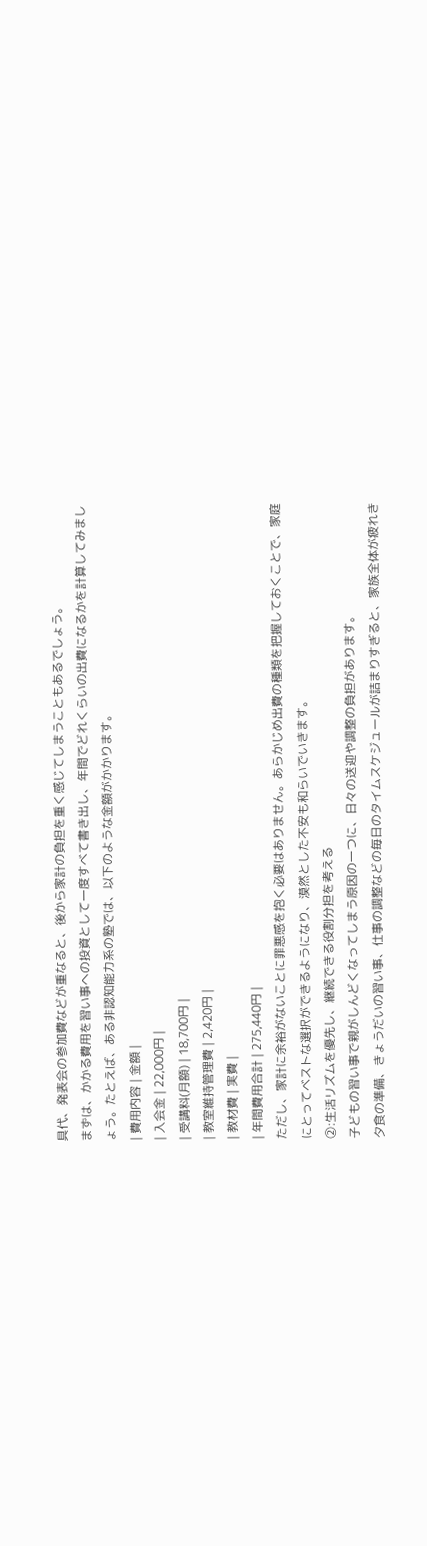具代、発表会の参加費などが重なると、後から家計の負担を重く感じてしまうこともあるでしょう。
まずは、かかる費用を習い事への投資として一度すべて書き出し、年間でどれくらいの出費になるかを計算してみましょう。たとえば、ある非認知能力系の塾では、以下のような金額がかかります。
| 費用内容 | 金額 |
| 入会金 | 22,000円 |
| 受講料(月額) | 18,700円 |
| 教室維持管理費 | 2,420円 |
| 教材費 | 実費 |
| 年間費用合計 | 275,440円 |
ただし、家計に余裕がないことに罪悪感を抱く必要はありません。あらかじめ出費の種類を把握しておくことで、家庭にとってベストな選択ができるようになり、漠然とした不安も和らいでいきます。
②:生活リズムを優先し、継続できる役割分担を考える
子どもの習い事で親がしんどくなってしまう原因の一つに、日々の送迎や調整の負担があります。
夕食の準備、きょうだいの習い事、仕事の調整などの毎日のタイムスケジュールが詰まりすぎると、家族全体が疲れき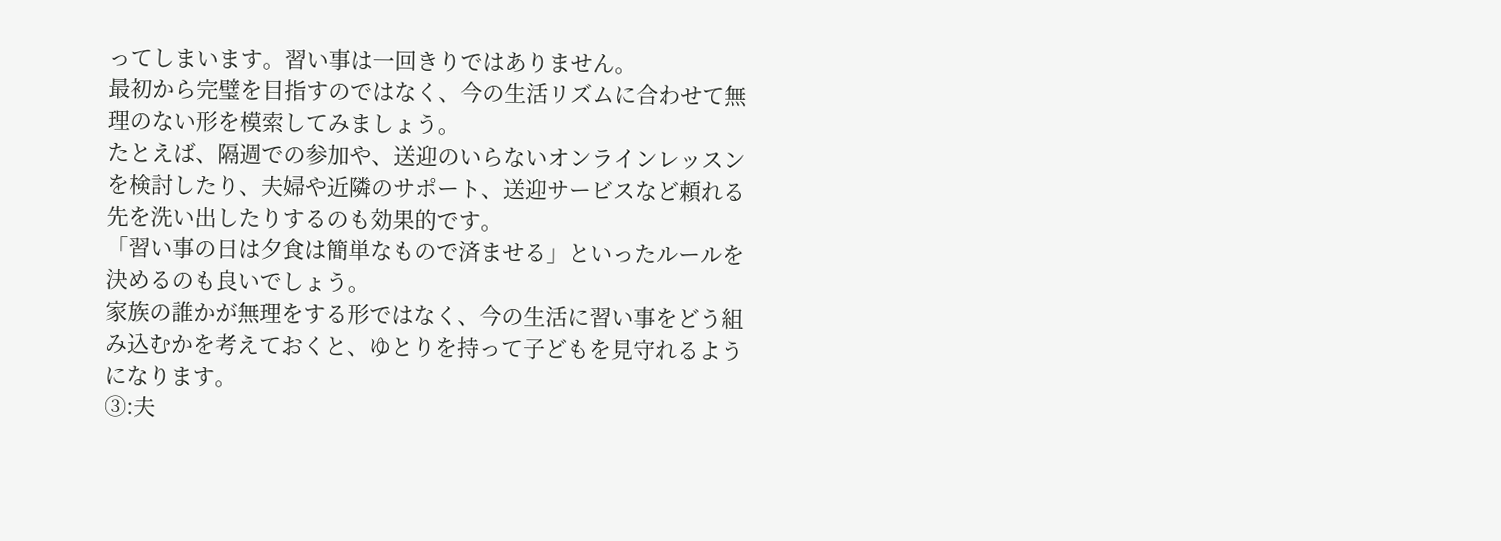ってしまいます。習い事は一回きりではありません。
最初から完璧を目指すのではなく、今の生活リズムに合わせて無理のない形を模索してみましょう。
たとえば、隔週での参加や、送迎のいらないオンラインレッスンを検討したり、夫婦や近隣のサポート、送迎サービスなど頼れる先を洗い出したりするのも効果的です。
「習い事の日は夕食は簡単なもので済ませる」といったルールを決めるのも良いでしょう。
家族の誰かが無理をする形ではなく、今の生活に習い事をどう組み込むかを考えておくと、ゆとりを持って子どもを見守れるようになります。
③:夫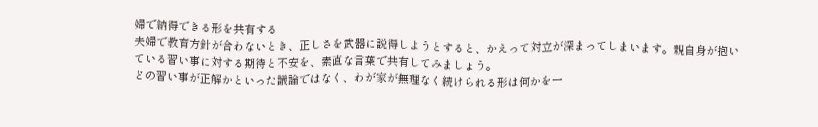婦で納得できる形を共有する
夫婦で教育方針が合わないとき、正しさを武器に説得しようとすると、かえって対立が深まってしまいます。親自身が抱いている習い事に対する期待と不安を、素直な言葉で共有してみましょう。
どの習い事が正解かといった議論ではなく、わが家が無理なく続けられる形は何かを一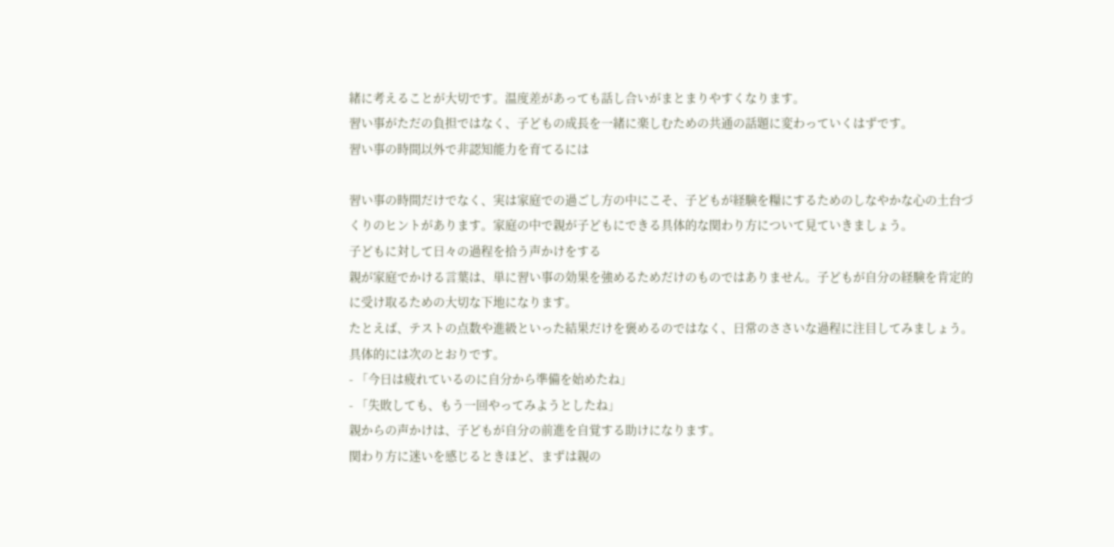緒に考えることが大切です。温度差があっても話し合いがまとまりやすくなります。
習い事がただの負担ではなく、子どもの成長を一緒に楽しむための共通の話題に変わっていくはずです。
習い事の時間以外で非認知能力を育てるには

習い事の時間だけでなく、実は家庭での過ごし方の中にこそ、子どもが経験を糧にするためのしなやかな心の土台づくりのヒントがあります。家庭の中で親が子どもにできる具体的な関わり方について見ていきましょう。
子どもに対して日々の過程を拾う声かけをする
親が家庭でかける言葉は、単に習い事の効果を強めるためだけのものではありません。子どもが自分の経験を肯定的に受け取るための大切な下地になります。
たとえば、テストの点数や進級といった結果だけを褒めるのではなく、日常のささいな過程に注目してみましょう。具体的には次のとおりです。
- 「今日は疲れているのに自分から準備を始めたね」
- 「失敗しても、もう一回やってみようとしたね」
親からの声かけは、子どもが自分の前進を自覚する助けになります。
関わり方に迷いを感じるときほど、まずは親の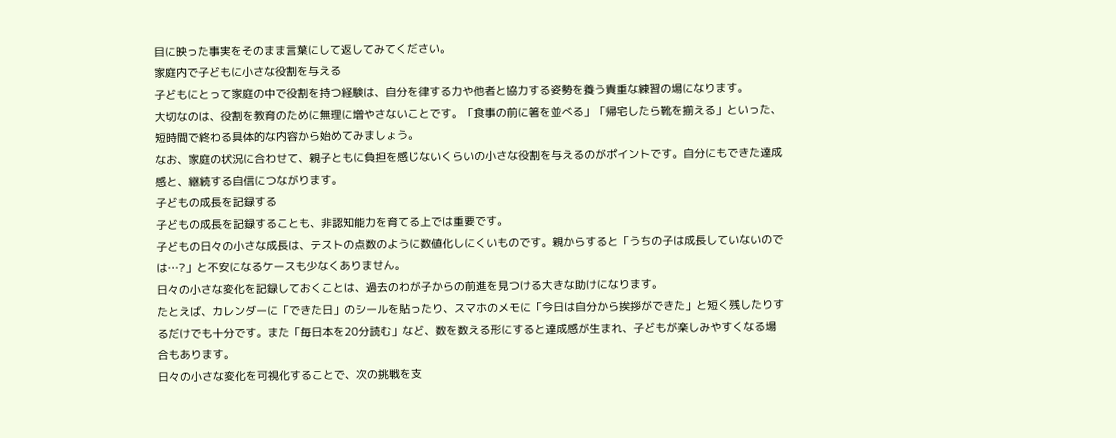目に映った事実をそのまま言葉にして返してみてください。
家庭内で子どもに小さな役割を与える
子どもにとって家庭の中で役割を持つ経験は、自分を律する力や他者と協力する姿勢を養う貴重な練習の場になります。
大切なのは、役割を教育のために無理に増やさないことです。「食事の前に箸を並べる」「帰宅したら靴を揃える」といった、短時間で終わる具体的な内容から始めてみましょう。
なお、家庭の状況に合わせて、親子ともに負担を感じないくらいの小さな役割を与えるのがポイントです。自分にもできた達成感と、継続する自信につながります。
子どもの成長を記録する
子どもの成長を記録することも、非認知能力を育てる上では重要です。
子どもの日々の小さな成長は、テストの点数のように数値化しにくいものです。親からすると「うちの子は成長していないのでは…?」と不安になるケースも少なくありません。
日々の小さな変化を記録しておくことは、過去のわが子からの前進を見つける大きな助けになります。
たとえば、カレンダーに「できた日」のシールを貼ったり、スマホのメモに「今日は自分から挨拶ができた」と短く残したりするだけでも十分です。また「毎日本を20分読む」など、数を数える形にすると達成感が生まれ、子どもが楽しみやすくなる場合もあります。
日々の小さな変化を可視化することで、次の挑戦を支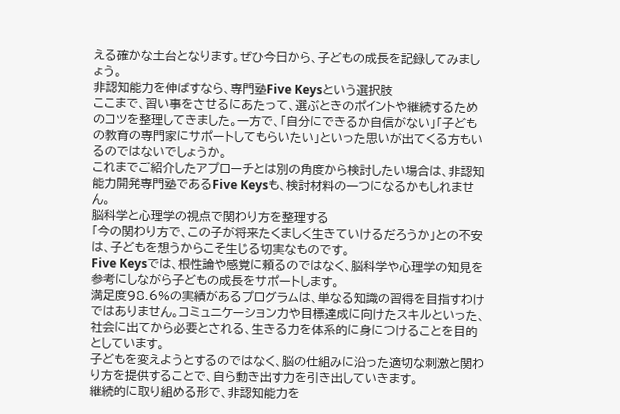える確かな土台となります。ぜひ今日から、子どもの成長を記録してみましょう。
非認知能力を伸ばすなら、専門塾Five Keysという選択肢
ここまで、習い事をさせるにあたって、選ぶときのポイントや継続するためのコツを整理してきました。一方で、「自分にできるか自信がない」「子どもの教育の専門家にサポートしてもらいたい」といった思いが出てくる方もいるのではないでしょうか。
これまでご紹介したアプローチとは別の角度から検討したい場合は、非認知能力開発専門塾であるFive Keysも、検討材料の一つになるかもしれません。
脳科学と心理学の視点で関わり方を整理する
「今の関わり方で、この子が将来たくましく生きていけるだろうか」との不安は、子どもを想うからこそ生じる切実なものです。
Five Keysでは、根性論や感覚に頼るのではなく、脳科学や心理学の知見を参考にしながら子どもの成長をサポートします。
満足度98.6%の実績があるプログラムは、単なる知識の習得を目指すわけではありません。コミュニケーション力や目標達成に向けたスキルといった、社会に出てから必要とされる、生きる力を体系的に身につけることを目的としています。
子どもを変えようとするのではなく、脳の仕組みに沿った適切な刺激と関わり方を提供することで、自ら動き出す力を引き出していきます。
継続的に取り組める形で、非認知能力を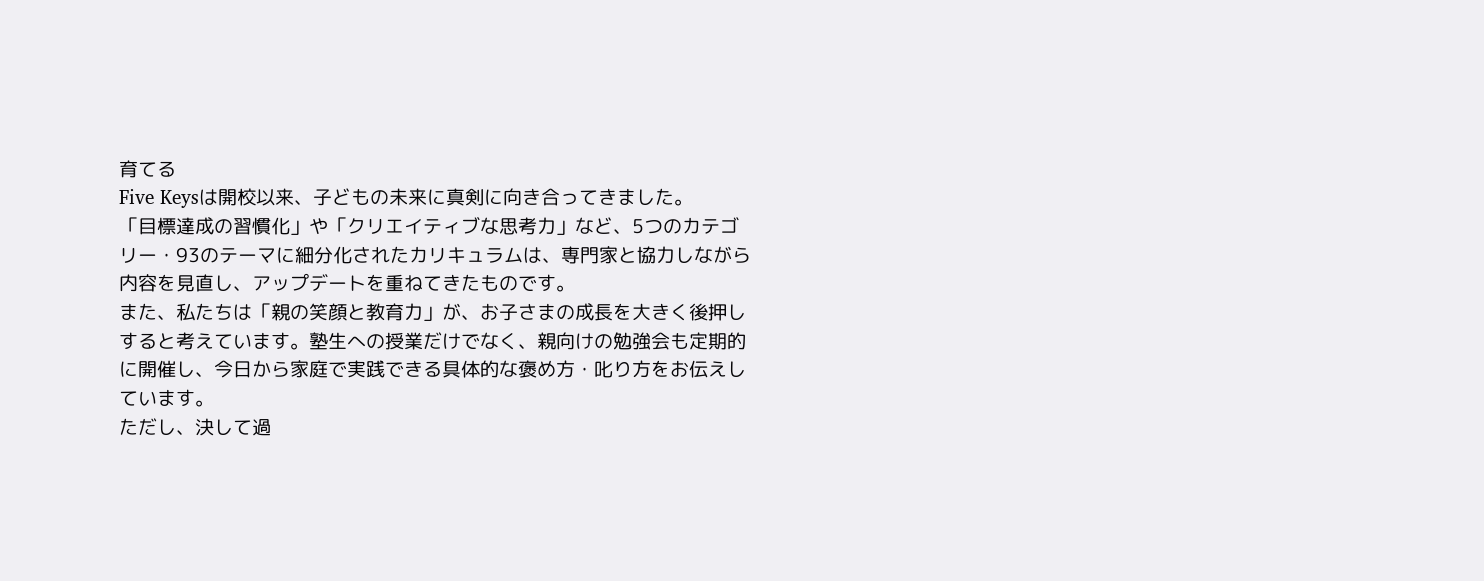育てる
Five Keysは開校以来、子どもの未来に真剣に向き合ってきました。
「目標達成の習慣化」や「クリエイティブな思考力」など、5つのカテゴリー・93のテーマに細分化されたカリキュラムは、専門家と協力しながら内容を見直し、アップデートを重ねてきたものです。
また、私たちは「親の笑顔と教育力」が、お子さまの成長を大きく後押しすると考えています。塾生への授業だけでなく、親向けの勉強会も定期的に開催し、今日から家庭で実践できる具体的な褒め方・叱り方をお伝えしています。
ただし、決して過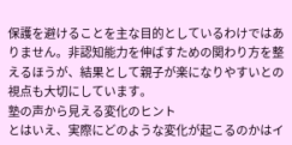保護を避けることを主な目的としているわけではありません。非認知能力を伸ばすための関わり方を整えるほうが、結果として親子が楽になりやすいとの視点も大切にしています。
塾の声から見える変化のヒント
とはいえ、実際にどのような変化が起こるのかはイ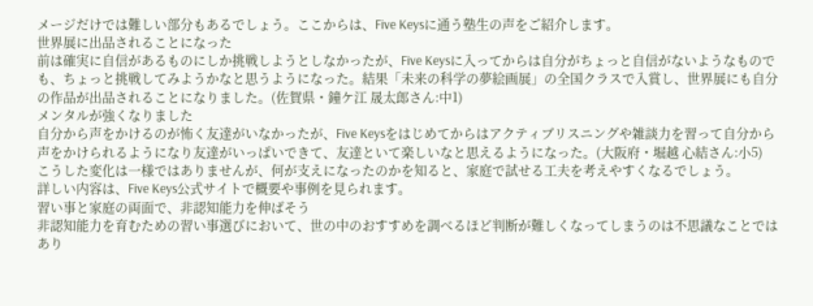メージだけでは難しい部分もあるでしょう。ここからは、Five Keysに通う塾生の声をご紹介します。
世界展に出品されることになった
前は確実に自信があるものにしか挑戦しようとしなかったが、Five Keysに入ってからは自分がちょっと自信がないようなものでも、ちょっと挑戦してみようかなと思うようになった。結果「未来の科学の夢絵画展」の全国クラスで入賞し、世界展にも自分の作品が出品されることになりました。(佐賀県・鐘ケ江 晟太郎さん:中1)
メンタルが強くなりました
自分から声をかけるのが怖く友達がいなかったが、Five Keysをはじめてからはアクティブリスニングや雑談力を習って自分から声をかけられるようになり友達がいっぱいできて、友達といて楽しいなと思えるようになった。(大阪府・堀越 心結さん:小5)
こうした変化は一様ではありませんが、何が支えになったのかを知ると、家庭で試せる工夫を考えやすくなるでしょう。
詳しい内容は、Five Keys公式サイトで概要や事例を見られます。
習い事と家庭の両面で、非認知能力を伸ばそう
非認知能力を育むための習い事選びにおいて、世の中のおすすめを調べるほど判断が難しくなってしまうのは不思議なことではあり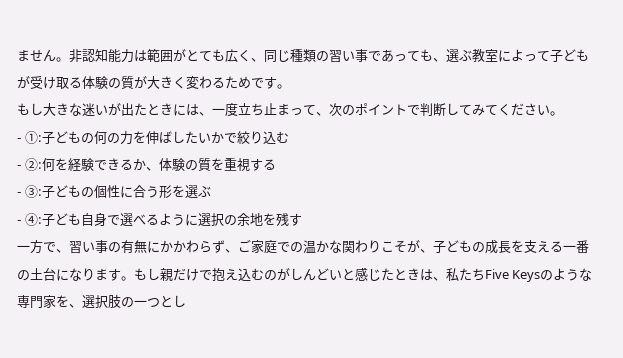ません。非認知能力は範囲がとても広く、同じ種類の習い事であっても、選ぶ教室によって子どもが受け取る体験の質が大きく変わるためです。
もし大きな迷いが出たときには、一度立ち止まって、次のポイントで判断してみてください。
- ①:子どもの何の力を伸ばしたいかで絞り込む
- ②:何を経験できるか、体験の質を重視する
- ③:子どもの個性に合う形を選ぶ
- ④:子ども自身で選べるように選択の余地を残す
一方で、習い事の有無にかかわらず、ご家庭での温かな関わりこそが、子どもの成長を支える一番の土台になります。もし親だけで抱え込むのがしんどいと感じたときは、私たちFive Keysのような専門家を、選択肢の一つとし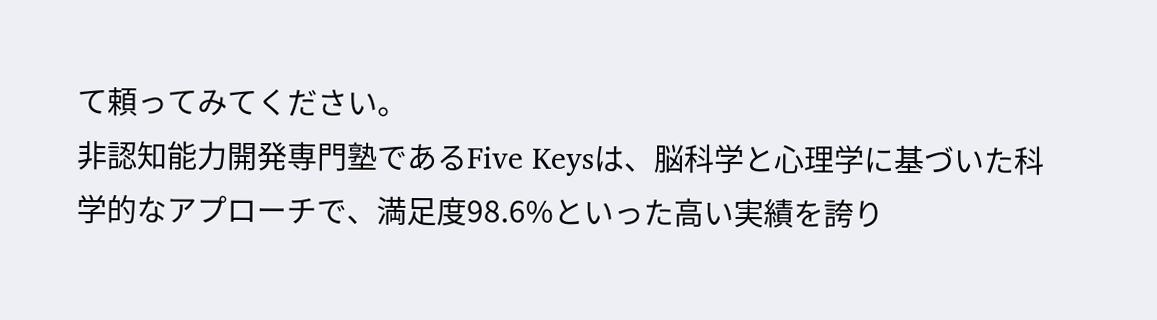て頼ってみてください。
非認知能力開発専門塾であるFive Keysは、脳科学と心理学に基づいた科学的なアプローチで、満足度98.6%といった高い実績を誇り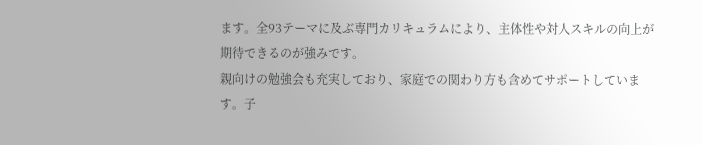ます。全93テーマに及ぶ専門カリキュラムにより、主体性や対人スキルの向上が期待できるのが強みです。
親向けの勉強会も充実しており、家庭での関わり方も含めてサポートしています。子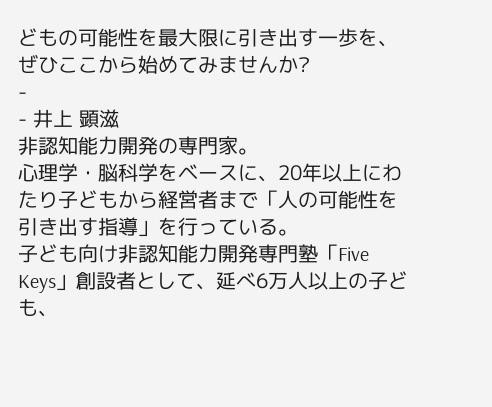どもの可能性を最大限に引き出す一歩を、ぜひここから始めてみませんか?
-
- 井上 顕滋
非認知能力開発の専門家。
心理学・脳科学をベースに、20年以上にわたり子どもから経営者まで「人の可能性を引き出す指導」を行っている。
子ども向け非認知能力開発専門塾「Five Keys」創設者として、延べ6万人以上の子ども、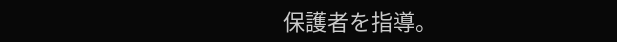保護者を指導。